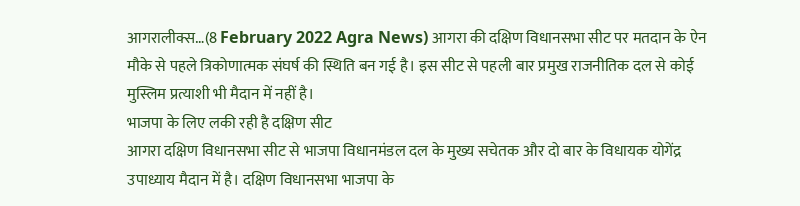आगरालीक्स…(8 February 2022 Agra News) आगरा की दक्षिण विधानसभा सीट पर मतदान के ऐन मौके से पहले त्रिकोणात्मक संघर्ष की स्थिति बन गई है। इस सीट से पहली बार प्रमुख राजनीतिक दल से कोई मुस्लिम प्रत्याशी भी मैदान में नहीं है।
भाजपा के लिए लकी रही है दक्षिण सीट
आगरा दक्षिण विधानसभा सीट से भाजपा विधानमंडल दल के मुख्य सचेतक और दो बार के विधायक योगेंद्र उपाध्याय मैदान में है। दक्षिण विधानसभा भाजपा के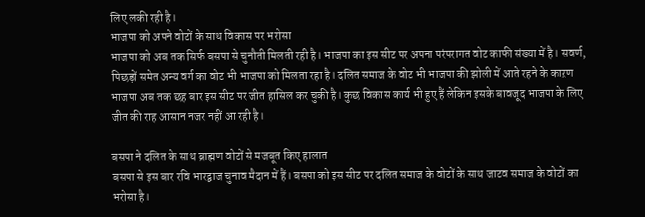लिए लकी रही है।
भाजपा को अपने वोटों के साथ विकास पर भरोसा
भाजपा को अब तक सिर्फ बसपा से चुनौती मिलती रही है। भाजपा का इस सीट पर अपना परंपरागत वोट काफी संख्या में है। सवर्ण, पिछड़ों समेत अन्य वर्ग का वोट भी भाजपा को मिलता रहा है। दलित समाज के वोट भी भाजपा की झोली में आते रहने के काऱण भाजपा अब तक छह बार इस सीट पर जीत हासिल कर चुकी है। कुछ विकास कार्य भी हुए हैं लेकिन इसके बावजूद भाजपा के लिए जीत की राह आसान नजर नहीं आ रही है।

बसपा ने दलित के साथ ब्राह्मण वोटों से मजबूत किए हालात
बसपा से इस बार रवि भारद्वाज चुनाव मैदान में हैं। बसपा को इस सीट पर दलित समाज के वोटों के साथ जाटव समाज के वोटों का भरोसा है।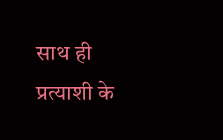साथ ही प्रत्याशी के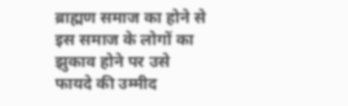ब्राह्मण समाज का होने से इस समाज के लोगों का झुकाव होने पर उसे फायदे की उम्मीद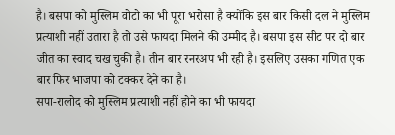है। बसपा को मुस्लिम वोटो का भी पूरा भरोसा है क्योंकि इस बार किसी दल ने मुस्लिम प्रत्याशी नहीं उतारा है तो उसे फायदा मिलने की उम्मीद है। बसपा इस सीट पर दो बार जीत का स्वाद चख चुकी है। तीन बार रनरअप भी रही है। इसलिए उसका गणित एक बार फिर भाजपा को टक्कर देने का है।
सपा-रालोद को मुस्लिम प्रत्याशी नहीं होने का भी फायदा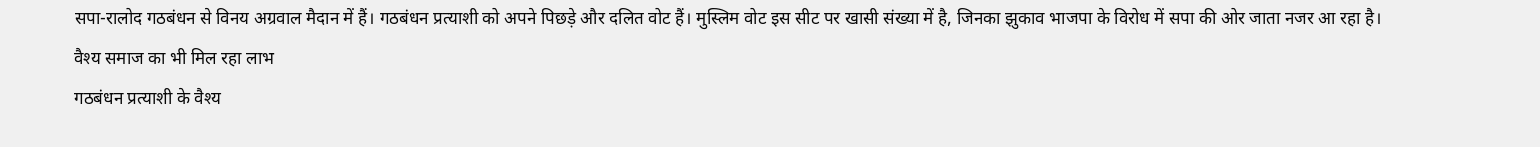सपा-रालोद गठबंधन से विनय अग्रवाल मैदान में हैं। गठबंधन प्रत्याशी को अपने पिछड़े और दलित वोट हैं। मुस्लिम वोट इस सीट पर खासी संख्या में है, जिनका झुकाव भाजपा के विरोध में सपा की ओर जाता नजर आ रहा है।
वैश्य समाज का भी मिल रहा लाभ
गठबंधन प्रत्याशी के वैश्य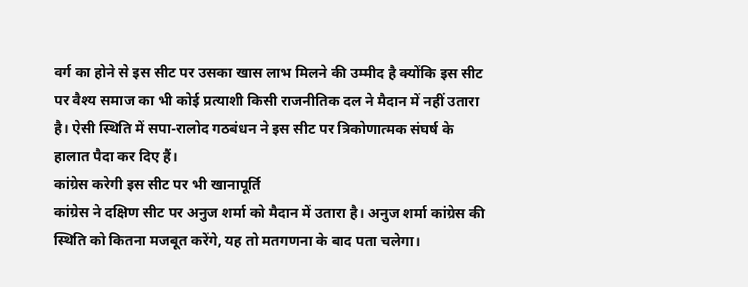वर्ग का होने से इस सीट पर उसका खास लाभ मिलने की उम्मीद है क्योंकि इस सीट पर वैश्य समाज का भी कोई प्रत्याशी किसी राजनीतिक दल ने मैदान में नहीं उतारा है। ऐसी स्थिति में सपा-रालोद गठबंधन ने इस सीट पर त्रिकोणात्मक संघर्ष के हालात पैदा कर दिए हैं।
कांग्रेस करेगी इस सीट पर भी खानापूर्ति
कांग्रेस ने दक्षिण सीट पर अनुज शर्मा को मैदान में उतारा है। अनुज शर्मा कांग्रेस की स्थिति को कितना मजबूत करेंगे, यह तो मतगणना के बाद पता चलेगा।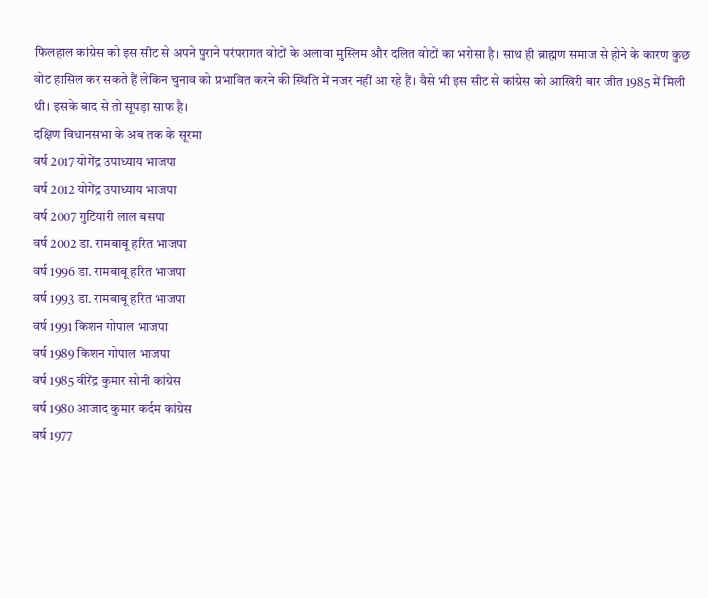फिलहाल कांग्रेस को इस सीट से अपने पुराने परंपरागत वोटों के अलावा मुस्लिम और दलित वोटों का भरोसा है। साथ ही ब्राह्मण समाज से होने के कारण कुछ वोट हासिल कर सकते हैं लेकिन चुनाव को प्रभावित करने की स्थिति में नजर नहीं आ रहे हैं। वैसे भी इस सीट से कांग्रेस को आखिरी बार जीत 1985 में मिली थी। इसके बाद से तो सूपड़ा साफ है।
दक्षिण विधानसभा के अब तक के सूरमा
वर्ष 2017 योगेंद्र उपाध्याय भाजपा
वर्ष 2012 योगेंद्र उपाध्याय भाजपा
वर्ष 2007 गुटियारी लाल बसपा
वर्ष 2002 डा. रामबाबू हरित भाजपा
वर्ष 1996 डा. रामबाबू हरित भाजपा
वर्ष 1993 डा. रामबाबू हरित भाजपा
वर्ष 1991 किशन गोपाल भाजपा
वर्ष 1989 किशन गोपाल भाजपा
वर्ष 1985 वीरेंद्र कुमार सोनी कांग्रेस
वर्ष 1980 आजाद कुमार कर्दम कांग्रेस
वर्ष 1977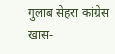गुलाब सेहरा कांग्रेस
खास-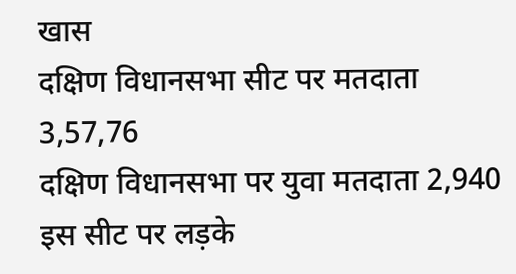खास
दक्षिण विधानसभा सीट पर मतदाता 3,57,76
दक्षिण विधानसभा पर युवा मतदाता 2,940
इस सीट पर लड़के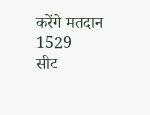करेंगे मतदान 1529
सीट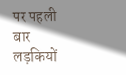पर पहली बार लड़कियों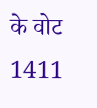के वोट 1411